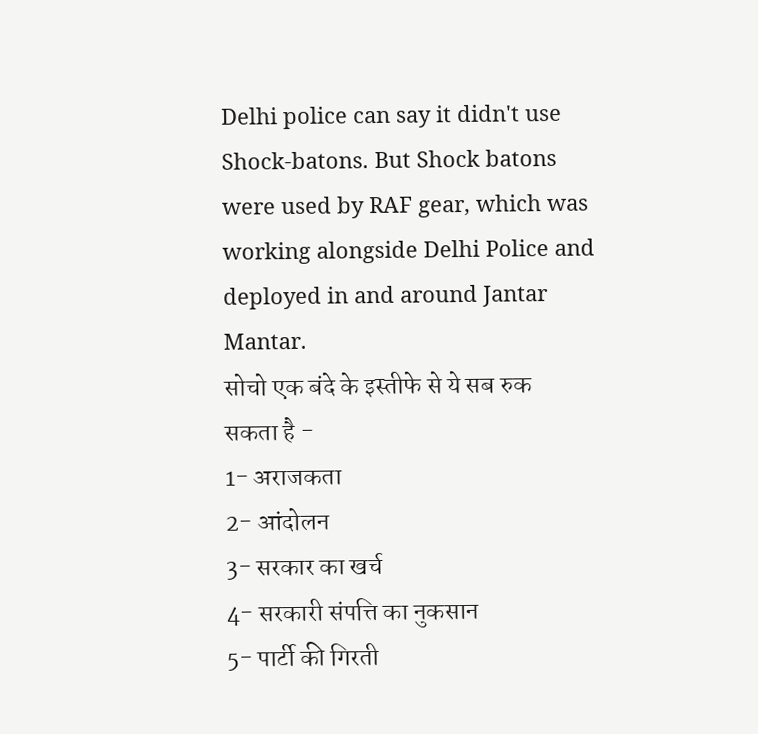Delhi police can say it didn't use Shock-batons. But Shock batons were used by RAF gear, which was working alongside Delhi Police and deployed in and around Jantar Mantar.
सोचो एक बंदे के इस्तीफे से ये सब रुक सकता है -
1- अराजकता
2- आंदोलन
3- सरकार का खर्च
4- सरकारी संपत्ति का नुकसान
5- पार्टी की गिरती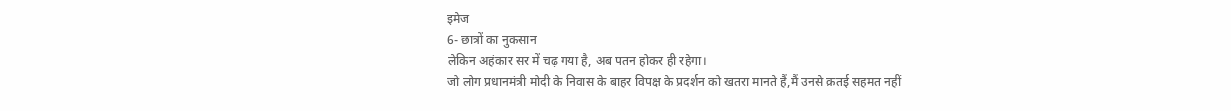इमेज
6- छात्रों का नुकसान
लेकिन अहंकार सर में चढ़ गया है, अब पतन होकर ही रहेगा।
जो लोग प्रधानमंत्री मोदी के निवास के बाहर विपक्ष के प्रदर्शन को खतरा मानते हैं,मैं उनसे क़तई सहमत नहीं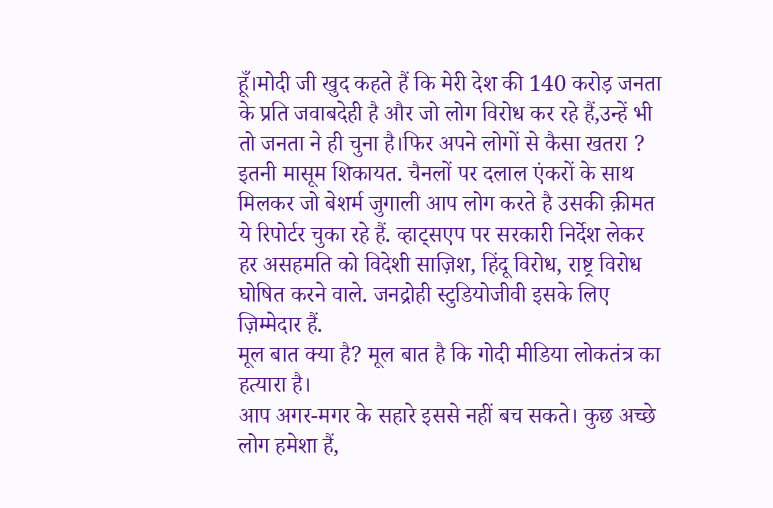हूँ।मोदी जी खुद कहते हैं कि मेरी देश की 140 करोड़ जनता के प्रति जवाबदेही है और जो लोग विरोध कर रहे हैं,उन्हें भी तो जनता ने ही चुना है।फिर अपने लोगों से कैसा खतरा ?
इतनी मासूम शिकायत. चैनलों पर दलाल एंकरों के साथ मिलकर जो बेशर्म जुगाली आप लोग करते है उसकी क़ीमत ये रिपोर्टर चुका रहे हैं. व्हाट्सएप पर सरकारी निर्देश लेकर हर असहमति को विदेशी साज़िश, हिंदू विरोध, राष्ट्र विरोध घोषित करने वाले. जनद्रोही स्टुडियोजीवी इसके लिए ज़िम्मेदार हैं.
मूल बात क्या है? मूल बात है कि गोदी मीडिया लोकतंत्र का हत्यारा है।
आप अगर-मगर के सहारे इससे नहीं बच सकते। कुछ अच्छे लोग हमेशा हैं,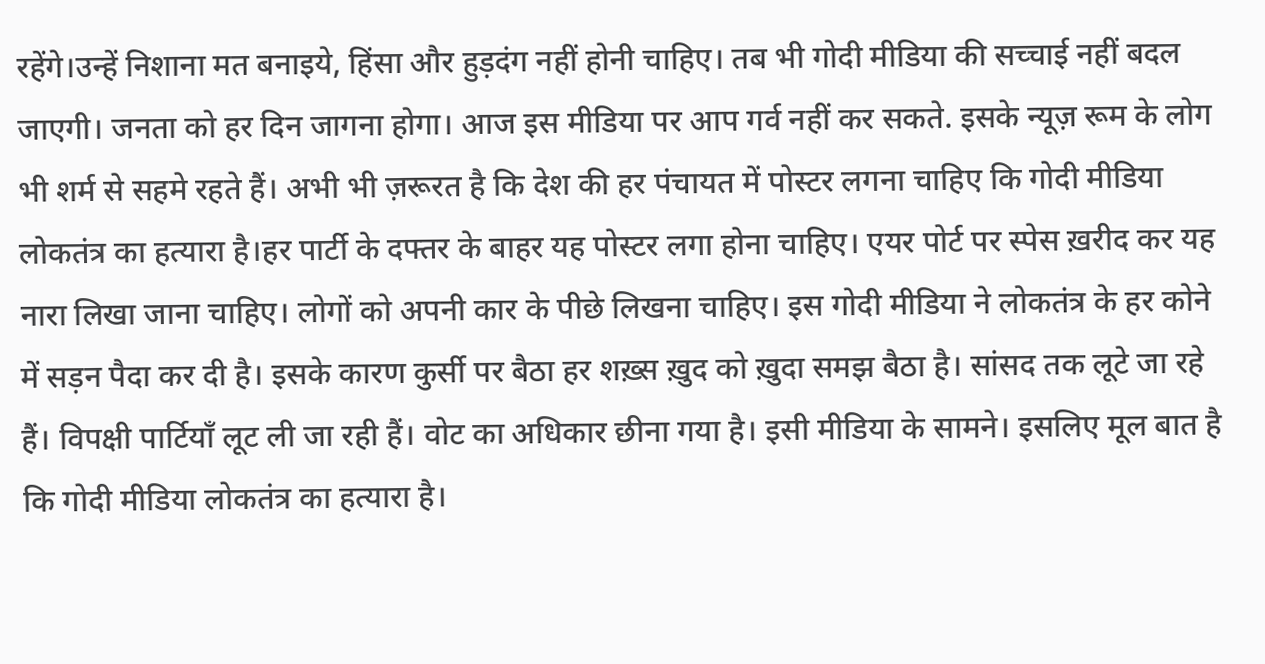रहेंगे।उन्हें निशाना मत बनाइये, हिंसा और हुड़दंग नहीं होनी चाहिए। तब भी गोदी मीडिया की सच्चाई नहीं बदल जाएगी। जनता को हर दिन जागना होगा। आज इस मीडिया पर आप गर्व नहीं कर सकते. इसके न्यूज़ रूम के लोग भी शर्म से सहमे रहते हैं। अभी भी ज़रूरत है कि देश की हर पंचायत में पोस्टर लगना चाहिए कि गोदी मीडिया लोकतंत्र का हत्यारा है।हर पार्टी के दफ्तर के बाहर यह पोस्टर लगा होना चाहिए। एयर पोर्ट पर स्पेस ख़रीद कर यह नारा लिखा जाना चाहिए। लोगों को अपनी कार के पीछे लिखना चाहिए। इस गोदी मीडिया ने लोकतंत्र के हर कोने में सड़न पैदा कर दी है। इसके कारण कुर्सी पर बैठा हर शख़्स ख़ुद को ख़ुदा समझ बैठा है। सांसद तक लूटे जा रहे हैं। विपक्षी पार्टियाँ लूट ली जा रही हैं। वोट का अधिकार छीना गया है। इसी मीडिया के सामने। इसलिए मूल बात है कि गोदी मीडिया लोकतंत्र का हत्यारा है।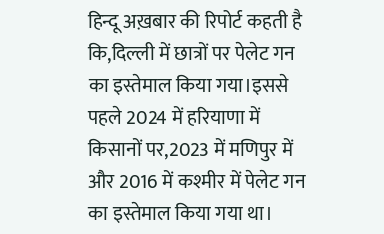हिन्दू अख़बार की रिपोर्ट कहती है कि,दिल्ली में छात्रों पर पेलेट गन का इस्तेमाल किया गया।इससे पहले 2024 में हरियाणा में किसानों पर,2023 में मणिपुर में और 2016 में कश्मीर में पेलेट गन का इस्तेमाल किया गया था।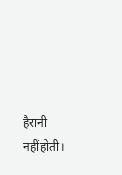हैरानी नहींहोती।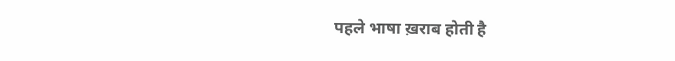पहले भाषा ख़राब होती है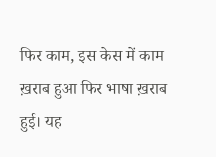फिर काम, इस केस में काम ख़राब हुआ फिर भाषा ख़राब हुई। यह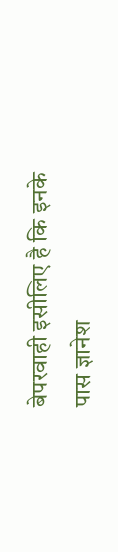बेपरवाही इसीलिए है कि इनके पास ज्ञानेश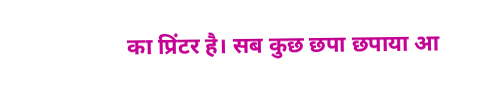का प्रिंटर है। सब कुछ छपा छपाया आ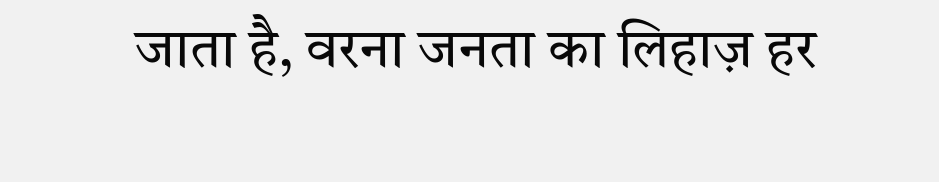जाता है, वरना जनता का लिहाज़ हर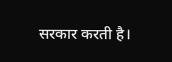सरकार करती है।